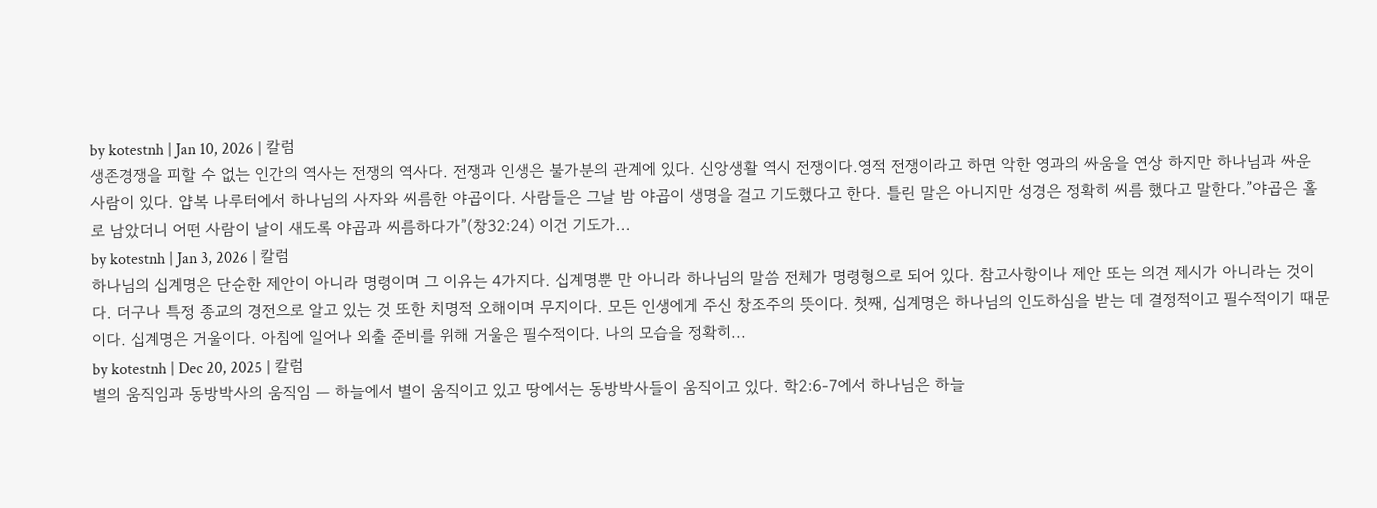by kotestnh | Jan 10, 2026 | 칼럼
생존경쟁을 피할 수 없는 인간의 역사는 전쟁의 역사다. 전쟁과 인생은 불가분의 관계에 있다. 신앙생활 역시 전쟁이다.영적 전쟁이라고 하면 악한 영과의 싸움을 연상 하지만 하나님과 싸운 사람이 있다. 얍복 나루터에서 하나님의 사자와 씨름한 야곱이다. 사람들은 그날 밤 야곱이 생명을 걸고 기도했다고 한다. 틀린 말은 아니지만 성경은 정확히 씨름 했다고 말한다.”야곱은 홀로 남았더니 어떤 사람이 날이 새도록 야곱과 씨름하다가”(창32:24) 이건 기도가...
by kotestnh | Jan 3, 2026 | 칼럼
하나님의 십계명은 단순한 제안이 아니라 명령이며 그 이유는 4가지다. 십계명뿐 만 아니라 하나님의 말씀 전체가 명령형으로 되어 있다. 참고사항이나 제안 또는 의견 제시가 아니라는 것이다. 더구나 특정 종교의 경전으로 알고 있는 것 또한 치명적 오해이며 무지이다. 모든 인생에게 주신 창조주의 뜻이다. 첫째, 십계명은 하나님의 인도하심을 받는 데 결정적이고 필수적이기 때문이다. 십계명은 거울이다. 아침에 일어나 외출 준비를 위해 거울은 필수적이다. 나의 모습을 정확히...
by kotestnh | Dec 20, 2025 | 칼럼
별의 움직임과 동방박사의 움직임 — 하늘에서 별이 움직이고 있고 땅에서는 동방박사들이 움직이고 있다. 학2:6-7에서 하나님은 하늘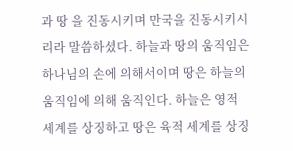과 땅 을 진동시키며 만국을 진동시키시리라 말씀하셨다. 하늘과 땅의 움직임은 하나님의 손에 의해서이며 땅은 하늘의 움직임에 의해 움직인다. 하늘은 영적 세계를 상징하고 땅은 육적 세계를 상징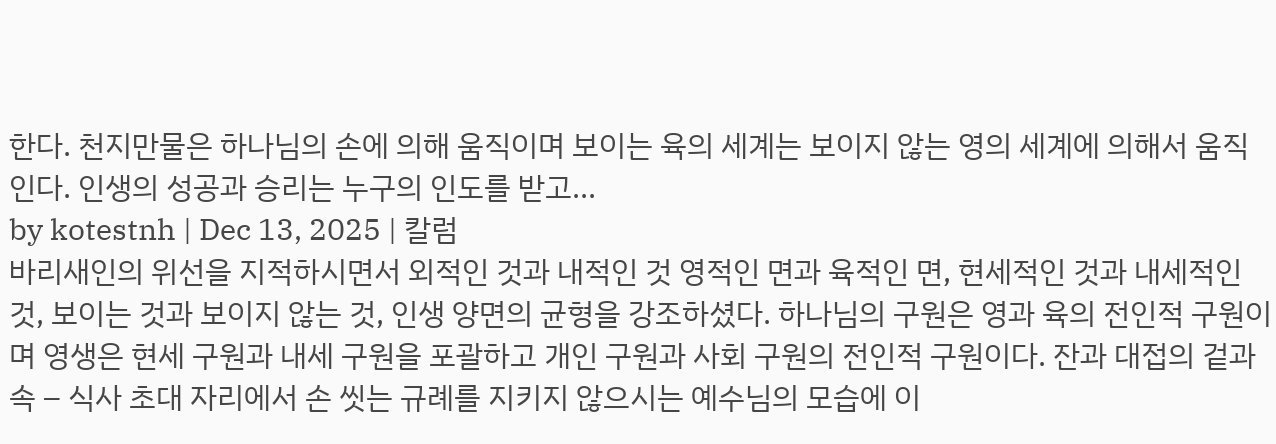한다. 천지만물은 하나님의 손에 의해 움직이며 보이는 육의 세계는 보이지 않는 영의 세계에 의해서 움직인다. 인생의 성공과 승리는 누구의 인도를 받고...
by kotestnh | Dec 13, 2025 | 칼럼
바리새인의 위선을 지적하시면서 외적인 것과 내적인 것 영적인 면과 육적인 면, 현세적인 것과 내세적인 것, 보이는 것과 보이지 않는 것, 인생 양면의 균형을 강조하셨다. 하나님의 구원은 영과 육의 전인적 구원이며 영생은 현세 구원과 내세 구원을 포괄하고 개인 구원과 사회 구원의 전인적 구원이다. 잔과 대접의 겉과 속 – 식사 초대 자리에서 손 씻는 규례를 지키지 않으시는 예수님의 모습에 이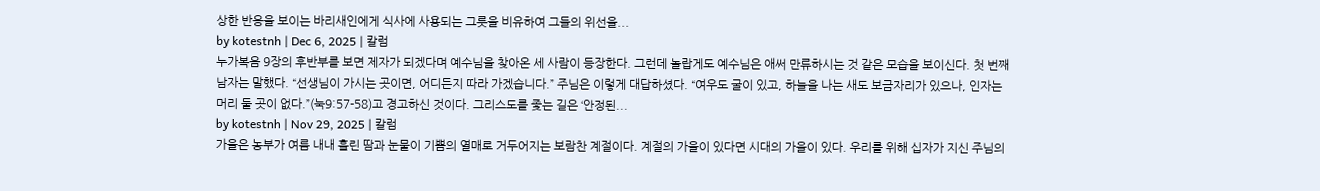상한 반응을 보이는 바리새인에게 식사에 사용되는 그릇을 비유하여 그들의 위선을...
by kotestnh | Dec 6, 2025 | 칼럼
누가복음 9장의 후반부를 보면 제자가 되겠다며 예수님을 찾아온 세 사람이 등장한다. 그런데 놀랍게도 예수님은 애써 만류하시는 것 같은 모습을 보이신다. 첫 번째 남자는 말했다. “선생님이 가시는 곳이면, 어디든지 따라 가겠습니다.” 주님은 이렇게 대답하셨다. “여우도 굴이 있고, 하늘을 나는 새도 보금자리가 있으나, 인자는 머리 둘 곳이 없다.”(눅9:57-58)고 경고하신 것이다. 그리스도를 좇는 길은 ‘안정된...
by kotestnh | Nov 29, 2025 | 칼럼
가을은 농부가 여름 내내 흘린 땀과 눈물이 기쁨의 열매로 거두어지는 보람찬 계절이다. 계절의 가을이 있다면 시대의 가을이 있다. 우리를 위해 십자가 지신 주님의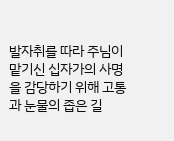발자취를 따라 주님이 맡기신 십자가의 사명을 감당하기 위해 고통과 눈물의 좁은 길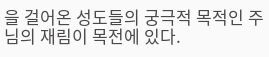을 걸어온 성도들의 궁극적 목적인 주님의 재림이 목전에 있다.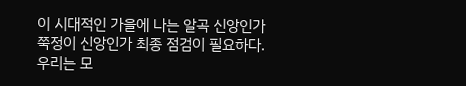이 시대적인 가을에 나는 알곡 신앙인가 쭉정이 신앙인가 최종 점검이 필요하다. 우리는 모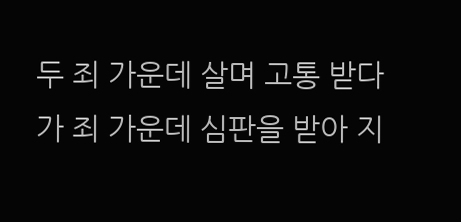두 죄 가운데 살며 고통 받다가 죄 가운데 심판을 받아 지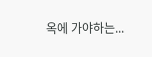옥에 가야하는...